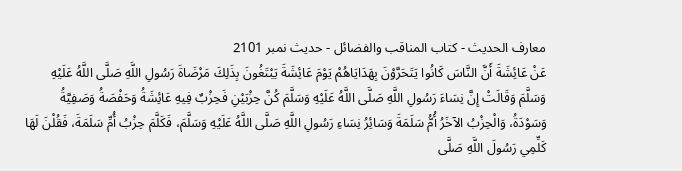معارف الحدیث - کتاب المناقب والفضائل - حدیث نمبر 2101
عَنْ عَائِشَةَ أَنَّ النَّاسَ كَانُوا يَتَحَرَّوْنَ بِهَدَايَاهُمْ يَوْمَ عَائِشَةَ يَبْتَغُونَ بِذَلِكَ مَرْضَاةَ رَسُولِ اللَّهِ صَلَّى اللَّهُ عَلَيْهِ وَسَلَّمَ وَقَالَتْ إِنَّ نِسَاءَ رَسُولِ اللَّهِ صَلَّى اللَّهُ عَلَيْهِ وَسَلَّمَ كُنَّ حِزْبَيْنِ فَحِزْبٌ فِيهِ عَائِشَةُ وَحَفْصَةُ وَصَفِيَّةُ وَسَوْدَةُ، وَالْحِزْبُ الآخَرُ أُمُّ سَلَمَةَ وَسَائِرُ نِسَاءِ رَسُولِ اللَّهِ صَلَّى اللَّهُ عَلَيْهِ وَسَلَّمَ، فَكَلَّمَ حِزْبُ أُمِّ سَلَمَةَ، فَقُلْنَ لَهَا كَلِّمِي رَسُولَ اللَّهِ صَلَّى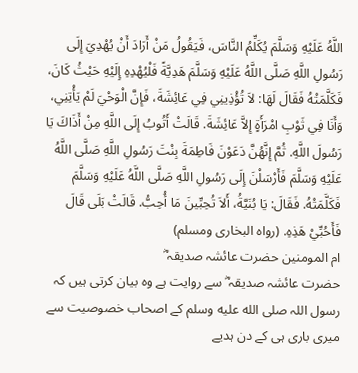اللَّهُ عَلَيْهِ وَسَلَّمَ يُكَلِّمُ النَّاسَ، فَيَقُولُ مَنْ أَرَادَ أَنْ يُهْدِيَ إِلَى رَسُولِ اللَّهِ صَلَّى اللَّهُ عَلَيْهِ وَسَلَّمَ هَدِيَّةً فَلْيُهْدِهِ إِلَيْهِ حَيْثُ كَانَ، فَكَلَّمَتْهُ فَقَالَ لَهَا: لاَ تُؤْذِينِي فِي عَائِشَةَ، فَإِنَّ الْوَحْيَ لَمْ يَأْتِنِي، وَأَنَا فِي ثَوْبِ امْرَأَةٍ إِلاَّ عَائِشَةَ. قَالَتْ أَتُوبُ إِلَى اللَّهِ مِنْ أَذَاكَ يَا رَسُولَ اللَّهِ. ثُمَّ إِنَّهُنَّ دَعَوْنَ فَاطِمَةَ بِنْتَ رَسُولِ اللَّهِ صَلَّى اللَّهُ عَلَيْهِ وَسَلَّمَ فَأَرْسَلْنَ إِلَى رَسُولِ اللَّهِ صَلَّى اللَّهُ عَلَيْهِ وَسَلَّمَ فَكَلَّمَتْهُ. فَقَالَ: يَا بُنَيَّةُ، أَلاَ تُحِبِّينَ مَا أُحِبُّ. قَالَتْ بَلَى قَالَ فَأَحُبِّيْ هَذِهِ. (رواه البخارى ومسلم)
ام المومنین حضرت عائشہ صدیقہ ؓ
حضرت عائشہ صدیقہ ؓ سے روایت ہے وہ بیان کرتی ہیں کہ رسول اللہ صلى الله عليه وسلم کے اصحاب خصوصیت سے میری باری ہی کے دن ہدیے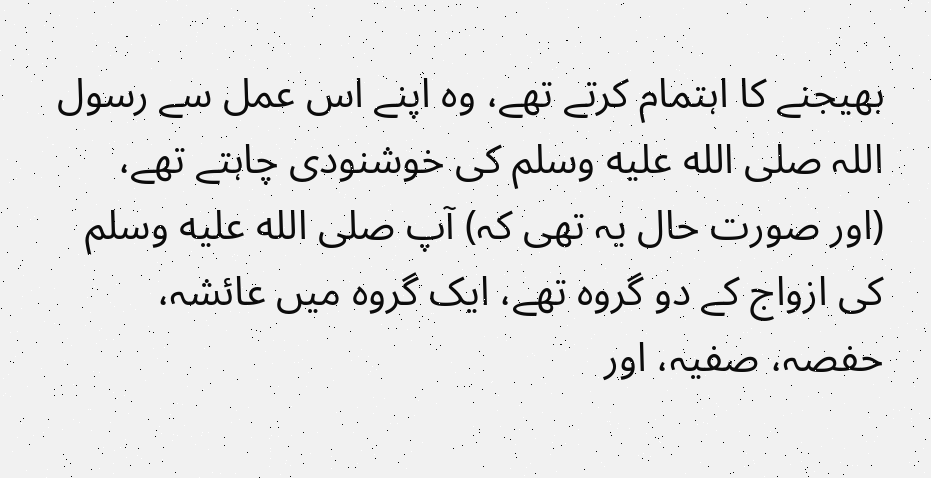بھیجنے کا اہتمام کرتے تھے، وہ اپنے اس عمل سے رسول اللہ صلى الله عليه وسلم کی خوشنودی چاہتے تھے، (اور صورت حال یہ تھی کہ) آپ صلى الله عليه وسلم کی ازواج کے دو گروہ تھے، ایک گروہ میں عائشہ، حفصہ، صفیہ، اور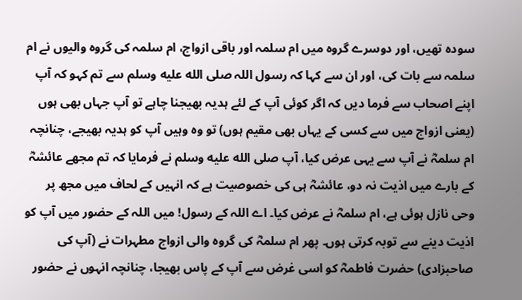سودہ تھیں، اور دوسرے گروہ میں ام سلمہ اور باقی ازواج، ام سلمہ کی گروہ والیوں نے ام سلمہ سے بات کی، اور ان سے کہا کہ رسول اللہ صلى الله عليه وسلم سے تم کہو کہ آپ اپنے اصحاب سے فرما دیں کہ اگر کوئی آپ کے لئے ہدیہ بھیجنا چاہے تو آپ جہاں بھی ہوں (یعنی ازواج میں سے کسی کے یہاں بھی مقیم ہوں) تو وہ وہیں آپ کو ہدیہ بھیجے، چنانچہ ام سلمہؓ نے آپ سے یہی عرض کیا، آپ صلى الله عليه وسلم نے فرمایا کہ تم مجھے عائشہؓ کے بارے میں اذیت نہ دو، عائشہؓ ہی کی خصوصیت ہے کہ انہیں کے لحاف میں مجھ پر وحی نازل ہوئی ہے، ام سلمہؓ نے عرض کیا۔ اے اللہ کے رسول! میں اللہ کے حضور میں آپ کو اذیت دینے سے توبہ کرتی ہوں۔ پھر ام سلمہؓ کی گروہ والی ازواج مطہرات نے (آپ کی صاحبزادی) حضرت فاطمہؓ کو اسی غرض سے آپ کے پاس بھیجا، چنانچہ انہوں نے حضور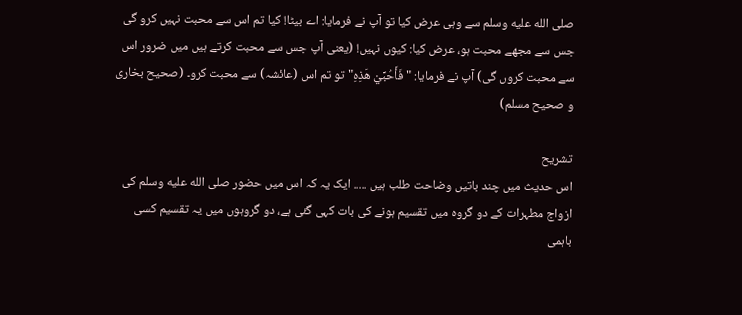صلى الله عليه وسلم سے وہی عرض کیا تو آپ نے فرمایا: اے بیٹا! کیا تم اس سے محبت نہیں کرو گی جس سے مجھے محبت ہو، عرض کیا: کیوں نہیں! (یعنی آپ جس سے محبت کرتے ہیں میں ضرور اس سے محبت کروں گی) آپ نے فرمایا: "فَأَحُبِّيْ هَذِهِ" تو تم اس (عائشہ) سے محبت کرو۔ (صحیح بخاری و صحیح مسلم)

تشریح
اس حدیث میں چند باتیں وضاحت طلب ہیں ..... ایک یہ کہ اس میں حضور صلى الله عليه وسلم کی ازواج مطہرات کے دو گروہ میں تقسیم ہونے کی بات کہی گئی ہے، دو گروہوں میں یہ تقسیم کسی باہمی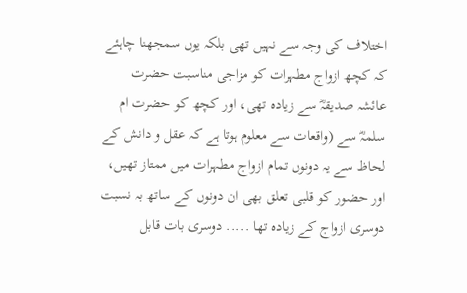اختلاف کی وجہ سے نہیں تھی بلکہ یوں سمجھنا چاہئے کہ کچھ ازواج مطہرات کو مزاجی مناسبت حضرت عائشہ صدیقہؓ سے زیادہ تھی، اور کچھ کو حضرت ام سلمہؓ سے (واقعات سے معلوم ہوتا ہے کہ عقل و دانش کے لحاظ سے یہ دونوں تمام ازواج مطہرات میں ممتاز تھیں، اور حضور کو قلبی تعلق بھی ان دونوں کے ساتھ بہ نسبت دوسری ازواج کے زیادہ تھا ..... دوسری بات قابل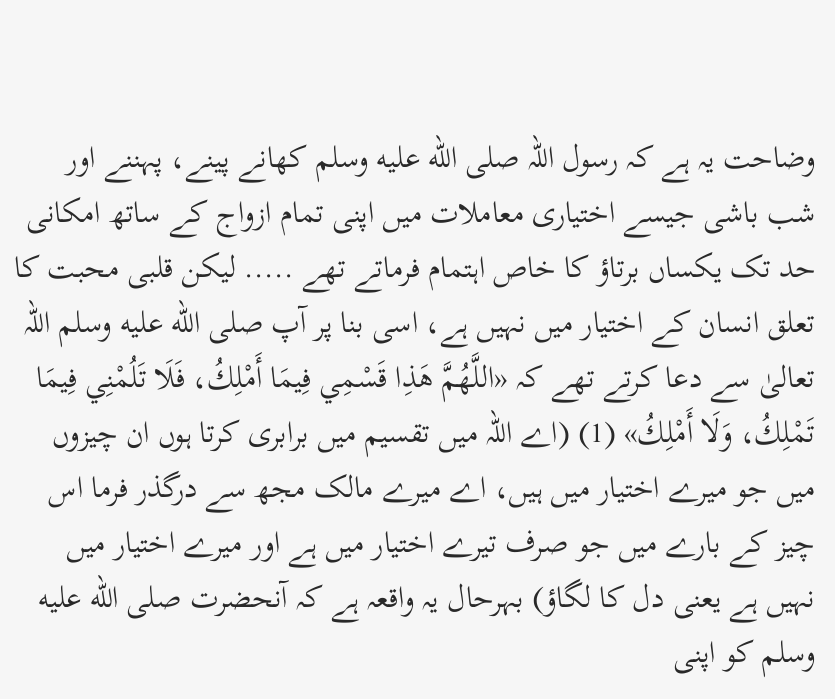وضاحت یہ ہے کہ رسول اللہ صلى الله عليه وسلم کھانے پینے، پہننے اور شب باشی جیسے اختیاری معاملات میں اپنی تمام ازواج کے ساتھ امکانی حد تک یکساں برتاؤ کا خاص اہتمام فرماتے تھے ..... لیکن قلبی محبت کا تعلق انسان کے اختیار میں نہیں ہے، اسی بنا پر آپ صلى الله عليه وسلم اللہ تعالیٰ سے دعا کرتے تھے کہ «اللَّهُمَّ هَذِا قَسْمِي فِيمَا أَمْلِكُ، فَلَا تَلُمْنِي فِيمَا تَمْلِكُ، وَلَا أَمْلِكُ» (1) (اے اللہ میں تقسیم میں برابری کرتا ہوں ان چیزوں میں جو میرے اختیار میں ہیں، اے میرے مالک مجھ سے درگذر فرما اس چیز کے بارے میں جو صرف تیرے اختیار میں ہے اور میرے اختیار میں نہیں ہے یعنی دل کا لگاؤ) بہرحال یہ واقعہ ہے کہ آنحضرت صلى الله عليه وسلم کو اپنی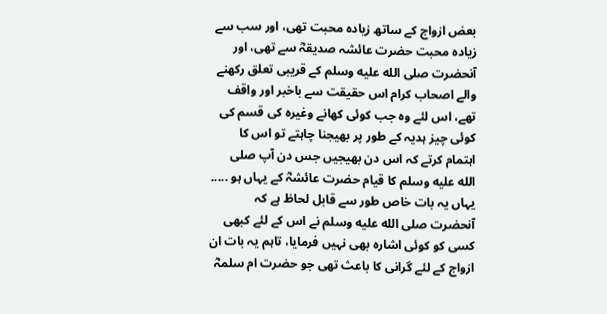بعض ازواج کے ساتھ زیادہ محبت تھی، اور سب سے زیادہ محبت حضرت عائشہ صدیقہؓ سے تھی، اور آنحضرت صلى الله عليه وسلم کے قریبی تعلق رکھنے والے اصحاب کرام اس حقیقت سے باخبر اور واقف تھے، اس لئے وہ جب کوئی کھانے وغیرہ کی قسم کی کوئی چیز ہدیہ کے طور پر بھیجنا چاہتے تو اس کا اہتمام کرتے کہ اس دن بھیجیں جس دن آپ صلى الله عليه وسلم کا قیام حضرت عائشہؓ کے یہاں ہو ..... یہاں یہ بات خاص طور سے قابل لحاظ ہے کہ آنحضرت صلى الله عليه وسلم نے اس کے لئے کبھی کسی کو کوئی اشارہ بھی نہیں فرمایا، تاہم یہ بات ان ازواج کے لئے گرانی کا باعث تھی جو حضرت ام سلمہؓ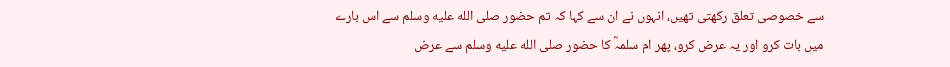سے خصوصی تعلق رکھتی تھیں، انہوں نے ان سے کہا کہ تم حضور صلى الله عليه وسلم سے اس بارے میں بات کرو اور یہ عرض کرو، پھر ام سلمہؓ کا حضور صلى الله عليه وسلم سے عرض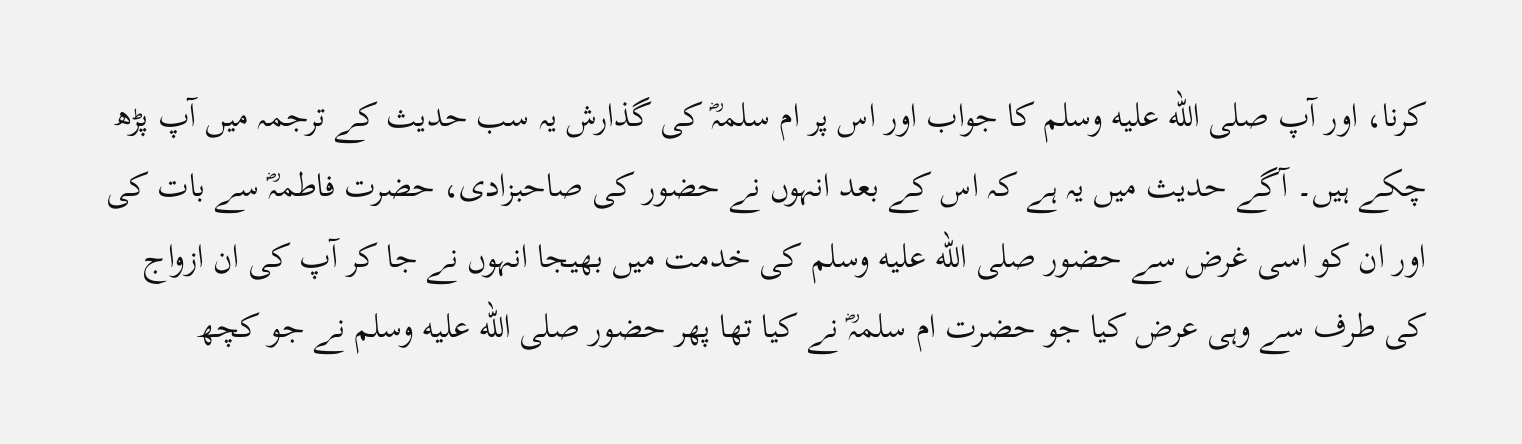کرنا، اور آپ صلى الله عليه وسلم کا جواب اور اس پر ام سلمہؓ کی گذارش یہ سب حدیث کے ترجمہ میں آپ پڑھ چکے ہیں۔ آگے حدیث میں یہ ہے کہ اس کے بعد انہوں نے حضور کی صاحبزادی، حضرت فاطمہؓ سے بات کی اور ان کو اسی غرض سے حضور صلى الله عليه وسلم کی خدمت میں بھیجا انہوں نے جا کر آپ کی ان ازواج کی طرف سے وہی عرض کیا جو حضرت ام سلمہؓ نے کیا تھا پھر حضور صلى الله عليه وسلم نے جو کچھ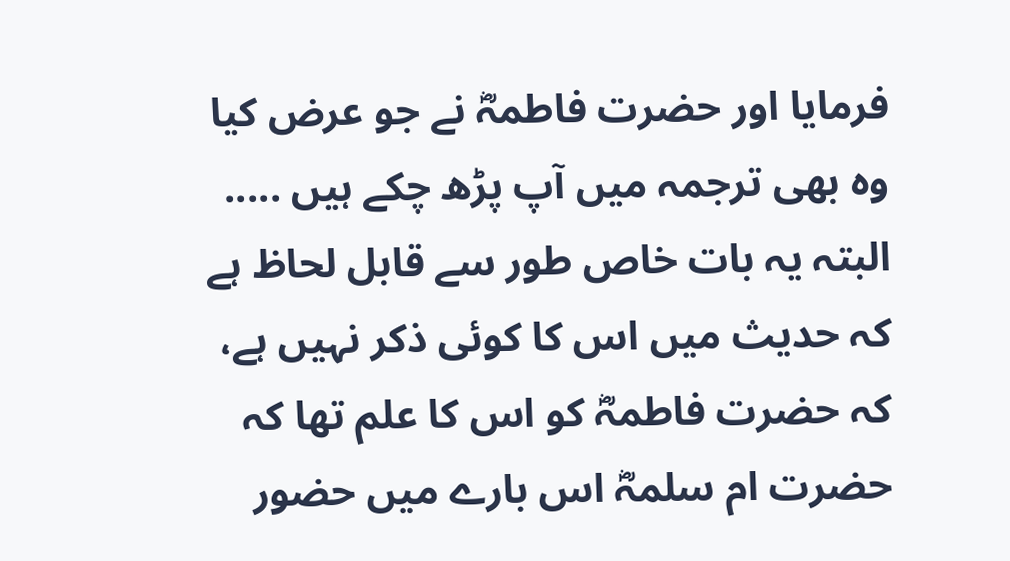فرمایا اور حضرت فاطمہؓ نے جو عرض کیا وہ بھی ترجمہ میں آپ پڑھ چکے ہیں ..... البتہ یہ بات خاص طور سے قابل لحاظ ہے کہ حدیث میں اس کا کوئی ذکر نہیں ہے، کہ حضرت فاطمہؓ کو اس کا علم تھا کہ حضرت ام سلمہؓ اس بارے میں حضور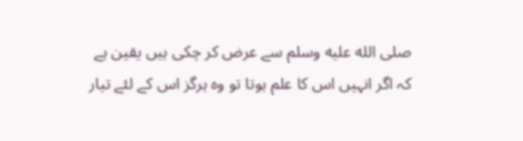صلى الله عليه وسلم سے عرض کر چکی ہیں یقین ہے کہ اگر انہیں اس کا علم ہوتا تو وہ ہرگز اس کے لئے تیار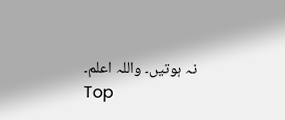نہ ہوتیں۔ واللہ اعلم۔
Top